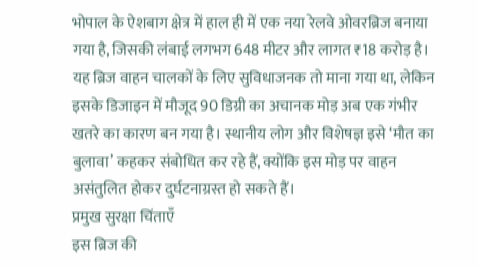भोपाल के ऐशबाग क्षेत्र में हाल ही में एक नया रेलवे ओवरब्रिज बनाया गया है, जिसकी लंबाई लगभग 648 मीटर और लागत ₹18 करोड़ है। यह ब्रिज वाहन चालकों के लिए सुविधाजनक तो माना गया था, लेकिन इसके डिजाइन में मौजूद 90 डिग्री का अचानक मोड़ अब एक गंभीर खतरे का कारण बन गया है। स्थानीय लोग और विशेषज्ञ इसे ‘मौत का बुलावा’ कहकर संबोधित कर रहे हैं, क्योंकि इस मोड़ पर वाहन असंतुलित होकर दुर्घटनाग्रस्त हो सकते हैं।
प्रमुख सुरक्षा चिंताएँ
इस ब्रिज की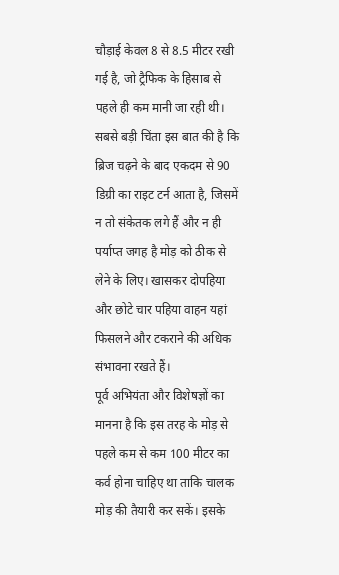चौड़ाई केवल 8 से 8.5 मीटर रखी गई है, जो ट्रैफिक के हिसाब से पहले ही कम मानी जा रही थी। सबसे बड़ी चिंता इस बात की है कि ब्रिज चढ़ने के बाद एकदम से 90 डिग्री का राइट टर्न आता है, जिसमें न तो संकेतक लगे हैं और न ही पर्याप्त जगह है मोड़ को ठीक से लेने के लिए। खासकर दोपहिया और छोटे चार पहिया वाहन यहां फिसलने और टकराने की अधिक संभावना रखते हैं।
पूर्व अभियंता और विशेषज्ञों का मानना है कि इस तरह के मोड़ से पहले कम से कम 100 मीटर का कर्व होना चाहिए था ताकि चालक मोड़ की तैयारी कर सकें। इसके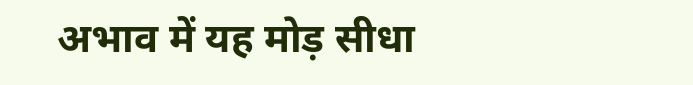अभाव में यह मोड़ सीधा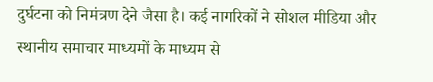दुर्घटना को निमंत्रण देने जैसा है। कई नागरिकों ने सोशल मीडिया और स्थानीय समाचार माध्यमों के माध्यम से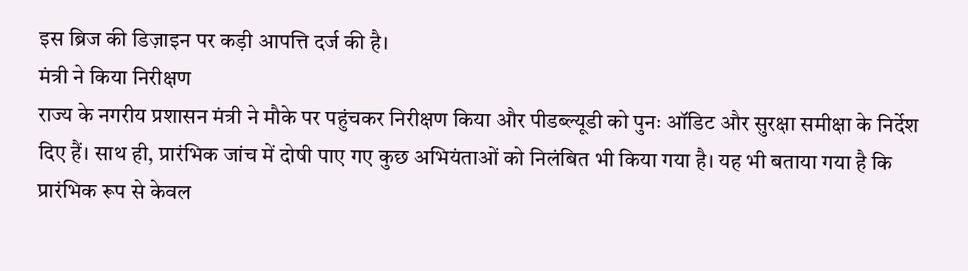इस ब्रिज की डिज़ाइन पर कड़ी आपत्ति दर्ज की है।
मंत्री ने किया निरीक्षण
राज्य के नगरीय प्रशासन मंत्री ने मौके पर पहुंचकर निरीक्षण किया और पीडब्ल्यूडी को पुनः ऑडिट और सुरक्षा समीक्षा के निर्देश दिए हैं। साथ ही, प्रारंभिक जांच में दोषी पाए गए कुछ अभियंताओं को निलंबित भी किया गया है। यह भी बताया गया है कि प्रारंभिक रूप से केवल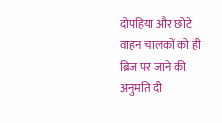दोपहिया और छोटे वाहन चालकों को ही ब्रिज पर जाने की अनुमति दी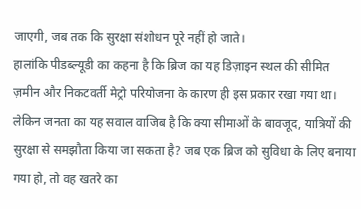जाएगी, जब तक कि सुरक्षा संशोधन पूरे नहीं हो जाते।
हालांकि पीडब्ल्यूडी का कहना है कि ब्रिज का यह डिज़ाइन स्थल की सीमित ज़मीन और निकटवर्ती मेट्रो परियोजना के कारण ही इस प्रकार रखा गया था। लेकिन जनता का यह सवाल वाजिब है कि क्या सीमाओं के बावजूद, यात्रियों की सुरक्षा से समझौता किया जा सकता है? जब एक ब्रिज को सुविधा के लिए बनाया गया हो, तो वह खतरे का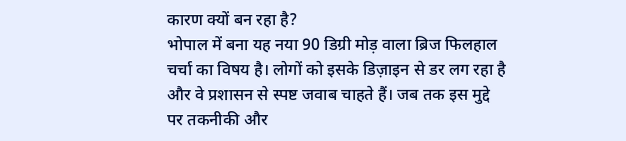कारण क्यों बन रहा है?
भोपाल में बना यह नया 90 डिग्री मोड़ वाला ब्रिज फिलहाल चर्चा का विषय है। लोगों को इसके डिज़ाइन से डर लग रहा है और वे प्रशासन से स्पष्ट जवाब चाहते हैं। जब तक इस मुद्दे पर तकनीकी और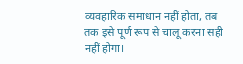व्यवहारिक समाधान नहीं होता, तब तक इसे पूर्ण रूप से चालू करना सही नहीं होगा।